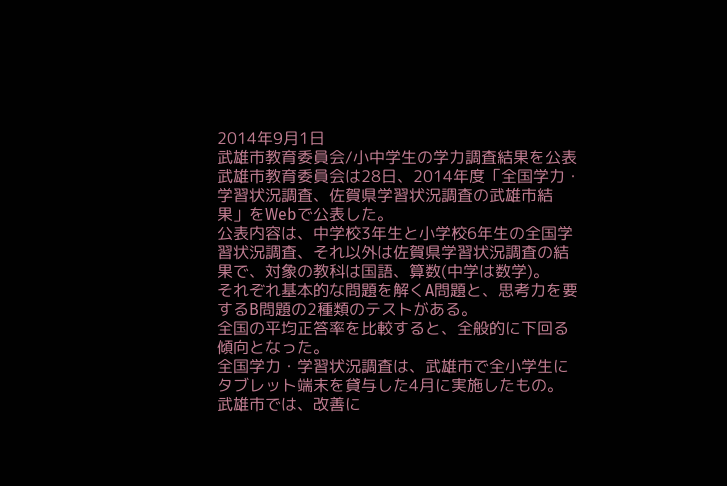2014年9月1日
武雄市教育委員会/小中学生の学力調査結果を公表
武雄市教育委員会は28日、2014年度「全国学力・学習状況調査、佐賀県学習状況調査の武雄市結果」をWebで公表した。
公表内容は、中学校3年生と小学校6年生の全国学習状況調査、それ以外は佐賀県学習状況調査の結果で、対象の教科は国語、算数(中学は数学)。
それぞれ基本的な問題を解くA問題と、思考力を要するB問題の2種類のテストがある。
全国の平均正答率を比較すると、全般的に下回る傾向となった。
全国学力・学習状況調査は、武雄市で全小学生にタブレット端末を貸与した4月に実施したもの。
武雄市では、改善に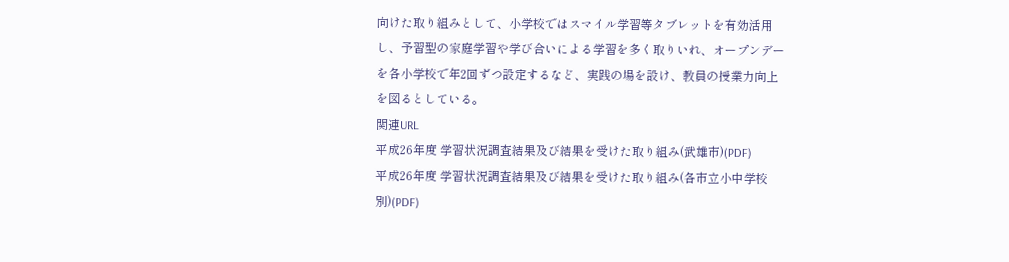向けた取り組みとして、小学校ではスマイル学習等タブレットを有効活用し、予習型の家庭学習や学び合いによる学習を多く取りいれ、オープンデーを各小学校で年2回ずつ設定するなど、実践の場を設け、教員の授業力向上を図るとしている。
関連URL
平成26年度 学習状況調査結果及び結果を受けた取り組み(武雄市)(PDF)
平成26年度 学習状況調査結果及び結果を受けた取り組み(各市立小中学校別)(PDF)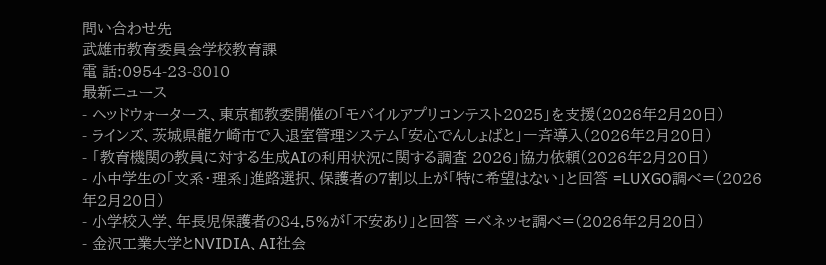問い合わせ先
武雄市教育委員会学校教育課
電 話:0954-23-8010
最新ニュース
- ヘッドウォータース、東京都教委開催の「モバイルアプリコンテスト2025」を支援(2026年2月20日)
- ラインズ、茨城県龍ケ崎市で入退室管理システム「安心でんしょばと」一斉導入(2026年2月20日)
- 「教育機関の教員に対する生成AIの利用状況に関する調査 2026」協力依頼(2026年2月20日)
- 小中学生の「文系・理系」進路選択、保護者の7割以上が「特に希望はない」と回答 =LUXGO調べ=(2026年2月20日)
- 小学校入学、年長児保護者の84.5%が「不安あり」と回答 =ベネッセ調べ=(2026年2月20日)
- 金沢工業大学とNVIDIA、AI社会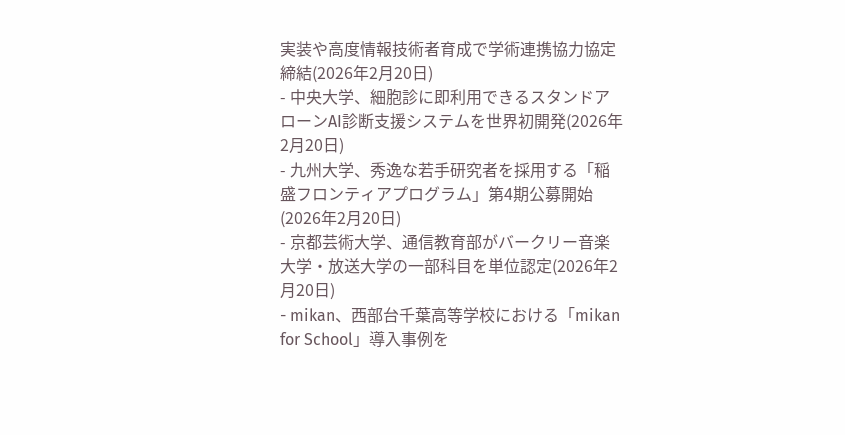実装や高度情報技術者育成で学術連携協力協定締結(2026年2月20日)
- 中央大学、細胞診に即利用できるスタンドアローンAI診断支援システムを世界初開発(2026年2月20日)
- 九州大学、秀逸な若手研究者を採用する「稲盛フロンティアプログラム」第4期公募開始(2026年2月20日)
- 京都芸術大学、通信教育部がバークリー音楽大学・放送大学の一部科目を単位認定(2026年2月20日)
- mikan、西部台千葉高等学校における「mikan for School」導入事例を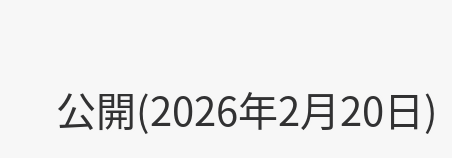公開(2026年2月20日)